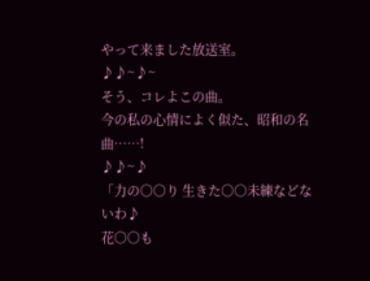やって来ました放送室。
♪♪~♪~
そう、コレよこの曲。
今の私の心情によく似た、昭和の名曲……!
♪♪~♪
「力の〇〇り 生きた〇〇未練などないわ♪
花〇〇も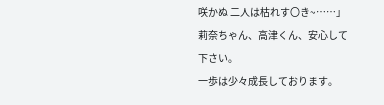咲かぬ 二人は枯れす〇き~……」
莉奈ちゃん、高津くん、安心して下さい。
一歩は少々成長しております。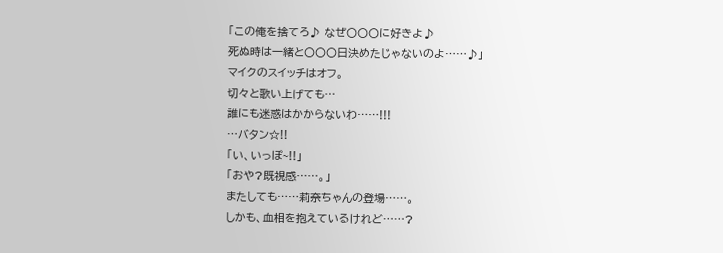「この俺を捨てろ♪ なぜ〇〇〇に好きよ♪
死ぬ時は一緒と〇〇〇日決めたじゃないのよ……♪」
マイクのスイッチはオフ。
切々と歌い上げても…
誰にも迷惑はかからないわ……!!!
…バタン☆!!
「い、いっぽ~!!」
「おや?既視感……。」
またしても……莉奈ちゃんの登場……。
しかも、血相を抱えているけれど……?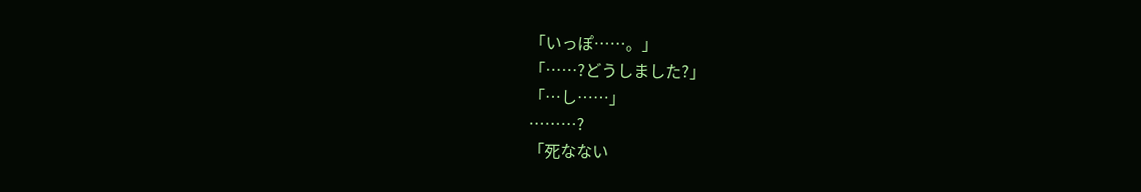「いっぽ……。」
「……?どうしました?」
「…し……」
………?
「死なない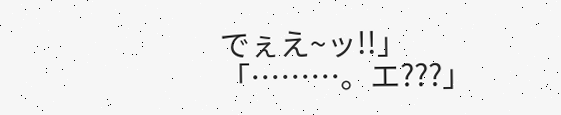でぇえ~ッ!!」
「………。エ???」